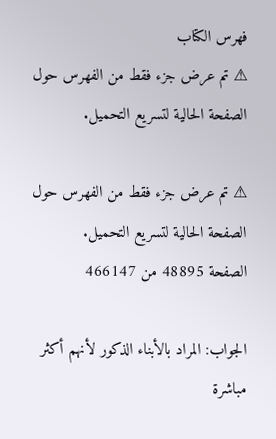فهرس الكتاب
⚠ تم عرض جزء فقط من الفهرس حول الصفحة الحالية لتسريع التحميل.

⚠ تم عرض جزء فقط من الفهرس حول الصفحة الحالية لتسريع التحميل.
الصفحة 48895 من 466147

الجواب: المراد بالأبناء الذكور لأنهم أكثر مباشرة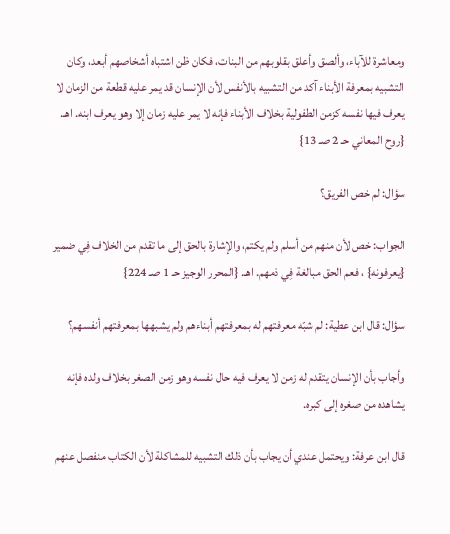ومعاشرة للآباء، وألصق وأعلق بقلوبهم من البنات، فكان ظن اشتباه أشخاصهم أبعد، وكان التشبيه بمعرفة الأبناء آكد من التشبيه بالأنفس لأن الإنسان قد يمر عليه قطعة من الزمان لا يعرف فيها نفسه كزمن الطفولية بخلاف الأبناء فإنه لا يمر عليه زمان إلا وهو يعرف ابنه. اهـ. {روح المعاني حـ 2 صـ 13}

سؤال: لم خص الفريق؟

الجواب: خص لأن منهم من أسلم ولم يكتم، والإشارة بالحق إلى ما تقدم من الخلاف فِي ضمير {يعرفونه} ، فعم الحق مبالغة فِي ذمهم. اهـ. {المحرر الوجيز حـ 1 صـ 224}

سؤال: قال ابن عطية: لم شبّه معرفتهم له بمعرفتهم أبناءهم ولم يشبهها بمعرفتهم أنفسهم؟

وأجاب بأن الإنسان يتقدم له زمن لا يعرف فيه حال نفسه وهو زمن الصغر بخلاف ولده فإنه يشاهده من صغره إلى كبره.

قال ابن عرفة: ويحتمل عندي أن يجاب بأن ذلك التشبيه للمشاكلة لأن الكتاب منفصل عنهم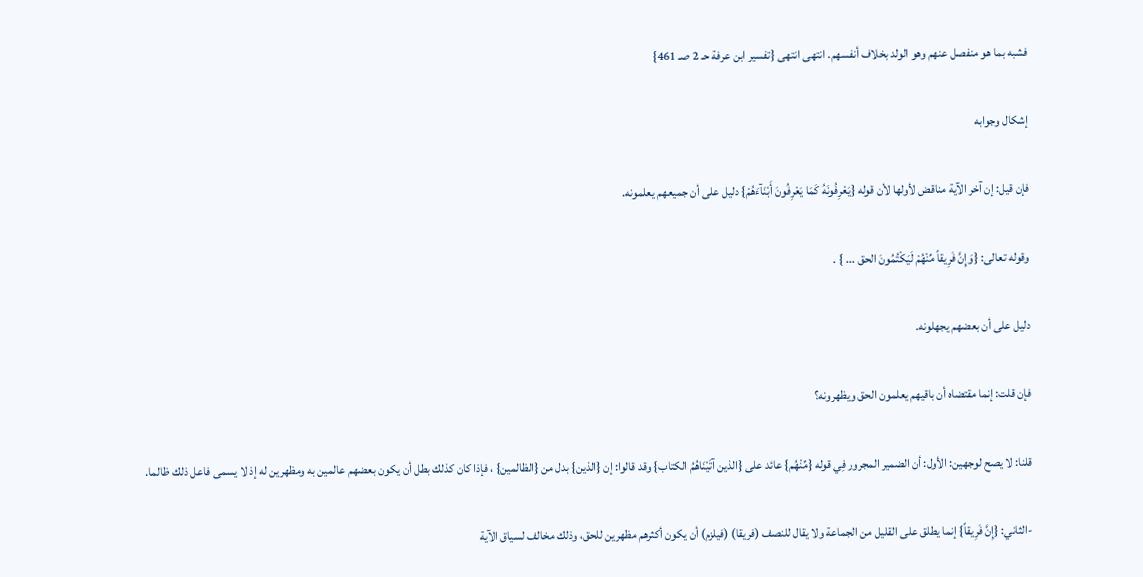فشبه بما هو منفصل عنهم وهو الولد بخلاف أنفسهم. انتهى انتهى {تفسير ابن عرفة حـ 2 صـ 461}

إشكال وجوابه

فإن قيل: إن آخر الآية مناقض لأولها لأن قوله {يَعْرِفُونَهُ كَمَا يَعْرِفُونَ أَبْنَآءَهُمْ} دليل على أن جميعهم يعلمونه.

وقوله تعالى: {وَإِنَّ فَرِيقاً مِّنْهُمْ لَيَكْتُمُونَ الحق ... } .

دليل على أن بعضهم يجهلونه.

فإن قلت: إنما مقتضاه أن باقيهم يعلمون الحق ويظهرونه؟

قلنا: لا يصح لوجهين: الأول: أن الضمير المجرور فِي قوله {مِّنْهُم} عائد على {الذين آتَيْنَاهُمُ الكتاب} وقد قالوا: إن {الذين} بدل من {الظالمين} ، فإذا كان كذلك بطل أن يكون بعضهم عالمين به ومظهرين له إذ لا يسمى فاعل ذلك ظالما.

-الثاني: {إِنَّ فَرِيقاً} إنما يطلق على القليل من الجماعة ولا يقال للنصف (فريقا) (فيلزم) أن يكون أكثرهم مظهرين للحق، وذلك مخالف لسياق الآية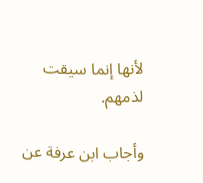لأنها إنما سيقت لذمهم.

وأجاب ابن عرفة عن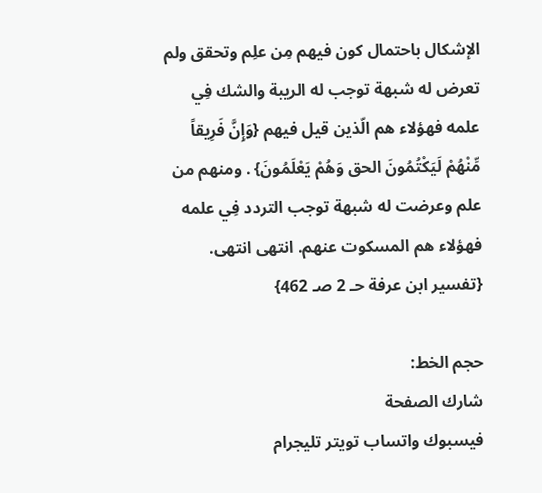الإشكال باحتمال كون فيهم مِن علِم وتحقق ولم تعرض له شبهة توجب له الريبة والشك فِي علمه فهؤلاء هم الّذين قيل فيهم {وَإِنَّ فَرِيقاً مِّنْهُمْ لَيَكْتُمُونَ الحق وَهُمْ يَعْلَمُونَ} . ومنهم من علم وعرضت له شبهة توجب التردد فِي علمه فهؤلاء هم المسكوت عنهم. انتهى انتهى. {تفسير ابن عرفة حـ 2 صـ 462}

حجم الخط:
شارك الصفحة
فيسبوك واتساب تويتر تليجرام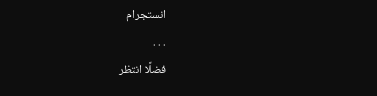انستجرام
. . .
فضلًا انتظر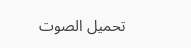تحميل الصوت